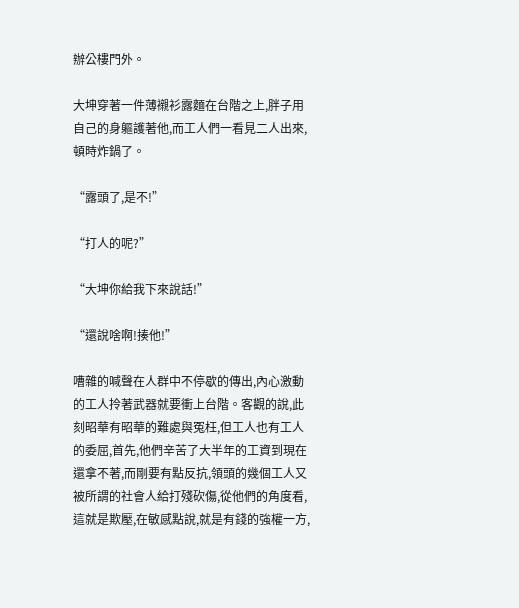辦公樓門外。

大坤穿著一件薄襯衫露麵在台階之上,胖子用自己的身軀護著他,而工人們一看見二人出來,頓時炸鍋了。

“露頭了,是不!”

“打人的呢?”

“大坤你給我下來說話!”

“還說啥啊!揍他!”

嘈雜的喊聲在人群中不停歇的傳出,內心激動的工人拎著武器就要衝上台階。客觀的說,此刻昭華有昭華的難處與冤枉,但工人也有工人的委屈,首先,他們辛苦了大半年的工資到現在還拿不著,而剛要有點反抗,領頭的幾個工人又被所謂的社會人給打殘砍傷,從他們的角度看,這就是欺壓,在敏感點說,就是有錢的強權一方,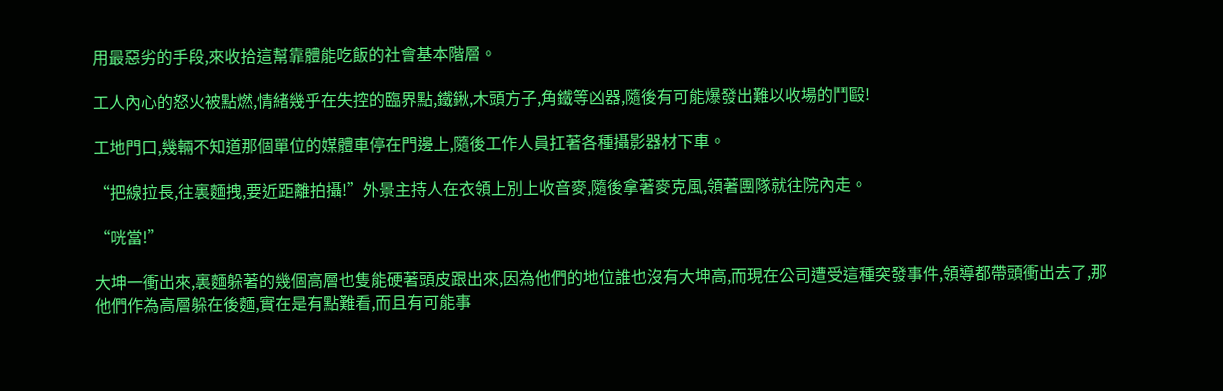用最惡劣的手段,來收拾這幫靠體能吃飯的社會基本階層。

工人內心的怒火被點燃,情緒幾乎在失控的臨界點,鐵鍬,木頭方子,角鐵等凶器,隨後有可能爆發出難以收場的鬥毆!

工地門口,幾輛不知道那個單位的媒體車停在門邊上,隨後工作人員扛著各種攝影器材下車。

“把線拉長,往裏麵拽,要近距離拍攝!”外景主持人在衣領上別上收音麥,隨後拿著麥克風,領著團隊就往院內走。

“咣當!”

大坤一衝出來,裏麵躲著的幾個高層也隻能硬著頭皮跟出來,因為他們的地位誰也沒有大坤高,而現在公司遭受這種突發事件,領導都帶頭衝出去了,那他們作為高層躲在後麵,實在是有點難看,而且有可能事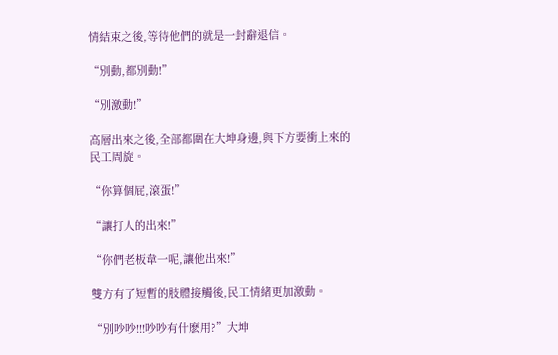情結束之後,等待他們的就是一封辭退信。

“別動,都別動!”

“別激動!”

高層出來之後,全部都圍在大坤身邊,與下方要衝上來的民工周旋。

“你算個屁,滾蛋!”

“讓打人的出來!”

“你們老板韋一呢,讓他出來!”

雙方有了短暫的肢體接觸後,民工情緒更加激動。

“別吵吵!!!吵吵有什麽用?”大坤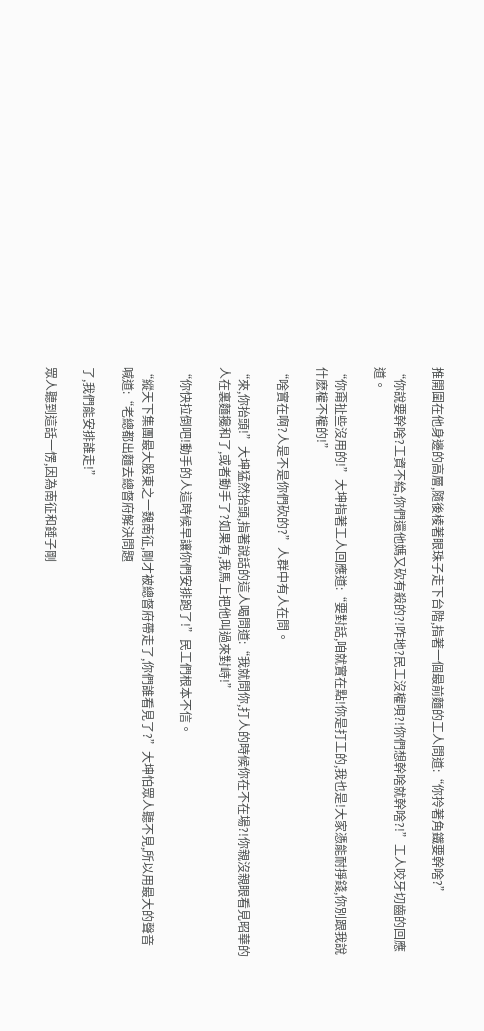推開圍在他身邊的高層,隨後棱著眼珠子走下台階,指著一個最前麵的工人問道:“你拎著角鐵要幹啥?”

“你說要幹啥?工資不給,你們還他媽又砍有殺的?!咋地?民工沒權唄?!你們想幹啥就幹啥?!”工人咬牙切齒的回應道。

“你甭扯些沒用的!”大坤指著工人回應道:“要對話,咱就實在點!你是打工的,我也是!大家憑能耐掙錢,你別跟我說什麽權不權的!”

“啥實在啊?人是不是你們砍的?”人群中有人在問。

“來,你抬頭!”大坤猛然抬頭,指著說話的這人喝問道:“我就問你,打人的時候你在不在場?!你親沒親眼看見昭華的人在裏麵攙和了,或者動手了?如果有,我馬上把他叫過來對峙!”

“你快拉倒吧!動手的人這時候早讓你們安排跑了!”民工們根本不信。

“縱天下集團最大股東之一魏南征,剛才被總督府帶走了,你們誰看見了?”大坤怕眾人聽不見,所以用最大的聲音喊道:“老總都出麵去總督府解決問題

了,我們能安排誰走!”

眾人聽到這話一愣,因為南征和錘子剛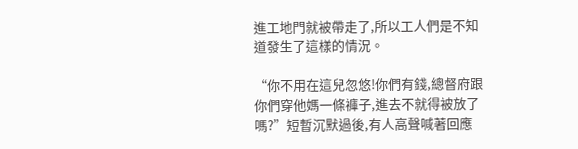進工地門就被帶走了,所以工人們是不知道發生了這樣的情況。

“你不用在這兒忽悠!你們有錢,總督府跟你們穿他媽一條褲子,進去不就得被放了嗎?”短暫沉默過後,有人高聲喊著回應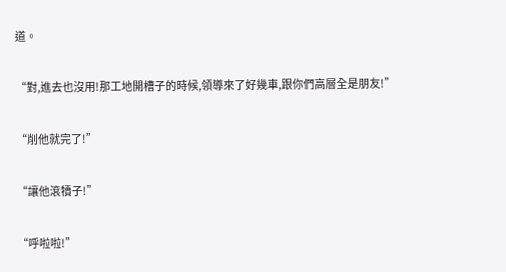道。

“對,進去也沒用!那工地開槽子的時候,領導來了好幾車,跟你們高層全是朋友!”

“削他就完了!”

“讓他滾犢子!”

“呼啦啦!”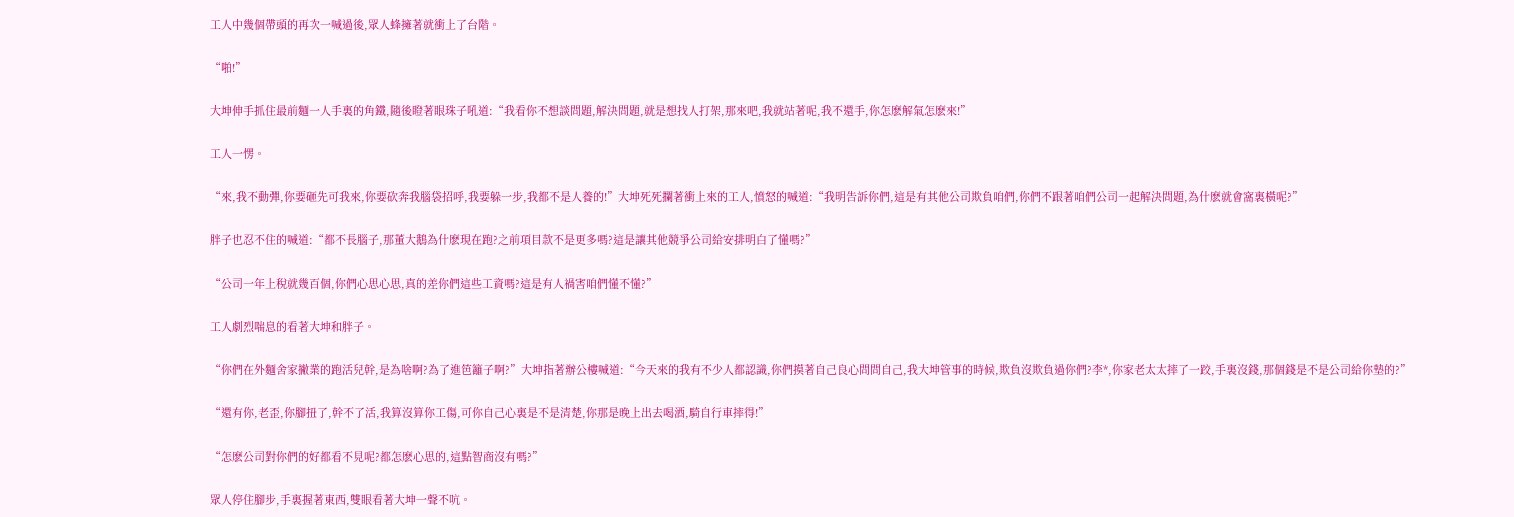工人中幾個帶頭的再次一喊過後,眾人蜂擁著就衝上了台階。

“啪!”

大坤伸手抓住最前麵一人手裏的角鐵,隨後瞪著眼珠子吼道:“我看你不想談問題,解決問題,就是想找人打架,那來吧,我就站著呢,我不還手,你怎麽解氣怎麽來!”

工人一愣。

“來,我不動彈,你要砸先可我來,你要砍奔我腦袋招呼,我要躲一步,我都不是人養的!”大坤死死攔著衝上來的工人,憤怒的喊道:“我明告訴你們,這是有其他公司欺負咱們,你們不跟著咱們公司一起解決問題,為什麽就會窩裏橫呢?”

胖子也忍不住的喊道:“都不長腦子,那董大鵝為什麽現在跑?之前項目款不是更多嗎?這是讓其他競爭公司給安排明白了懂嗎?”

“公司一年上稅就幾百個,你們心思心思,真的差你們這些工資嗎?這是有人禍害咱們懂不懂?”

工人劇烈喘息的看著大坤和胖子。

“你們在外麵舍家撇業的跑活兒幹,是為啥啊?為了進笆籬子啊?”大坤指著辦公樓喊道:“今天來的我有不少人都認識,你們摸著自己良心問問自己,我大坤管事的時候,欺負沒欺負過你們?李*,你家老太太摔了一跤,手裏沒錢,那個錢是不是公司給你墊的?”

“還有你,老歪,你腳扭了,幹不了活,我算沒算你工傷,可你自己心裏是不是清楚,你那是晚上出去喝酒,騎自行車摔得!”

“怎麽公司對你們的好都看不見呢?都怎麽心思的,這點智商沒有嗎?”

眾人停住腳步,手裏握著東西,雙眼看著大坤一聲不吭。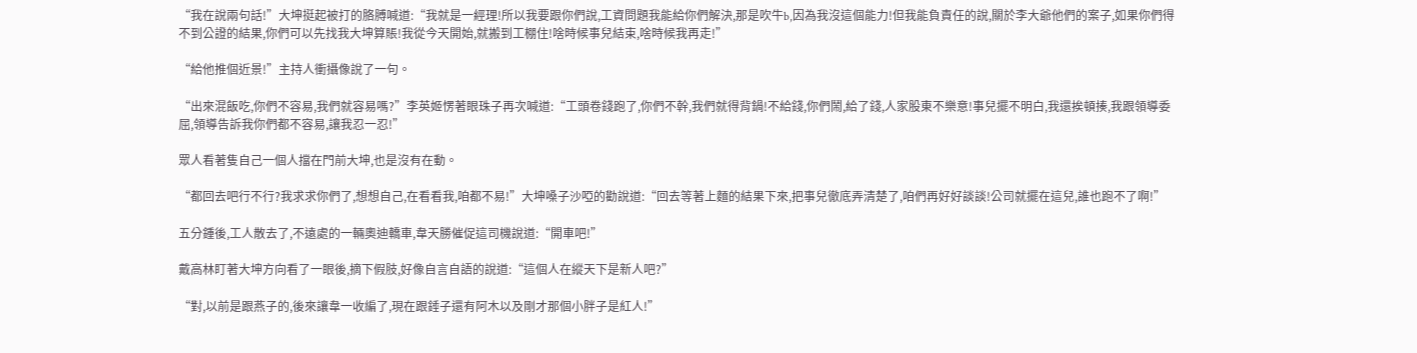“我在說兩句話!”大坤挺起被打的胳膊喊道:“我就是一經理!所以我要跟你們說,工資問題我能給你們解決,那是吹牛b,因為我沒這個能力!但我能負責任的說,關於李大爺他們的案子,如果你們得不到公證的結果,你們可以先找我大坤算賬!我從今天開始,就搬到工棚住!啥時候事兒結束,啥時候我再走!”

“給他推個近景!”主持人衝攝像說了一句。

“出來混飯吃,你們不容易,我們就容易嗎?”李英姬愣著眼珠子再次喊道:“工頭卷錢跑了,你們不幹,我們就得背鍋!不給錢,你們鬧,給了錢,人家股東不樂意!事兒擺不明白,我還挨頓揍,我跟領導委屈,領導告訴我你們都不容易,讓我忍一忍!”

眾人看著隻自己一個人擋在門前大坤,也是沒有在動。

“都回去吧行不行?我求求你們了,想想自己,在看看我,咱都不易!”大坤嗓子沙啞的勸說道:“回去等著上麵的結果下來,把事兒徹底弄清楚了,咱們再好好談談!公司就擺在這兒,誰也跑不了啊!”

五分鍾後,工人散去了,不遠處的一輛奧迪轎車,韋天勝催促這司機說道:“開車吧!”

戴高林盯著大坤方向看了一眼後,摘下假肢,好像自言自語的說道:“這個人在縱天下是新人吧?”

“對,以前是跟燕子的,後來讓韋一收編了,現在跟錘子還有阿木以及剛才那個小胖子是紅人!”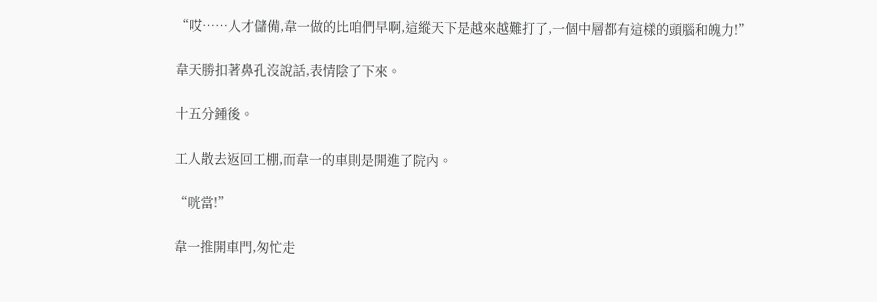“哎……人才儲備,韋一做的比咱們早啊,這縱天下是越來越難打了,一個中層都有這樣的頭腦和魄力!”

韋天勝扣著鼻孔沒說話,表情陰了下來。

十五分鍾後。

工人散去返回工棚,而韋一的車則是開進了院內。

“咣當!”

韋一推開車門,匆忙走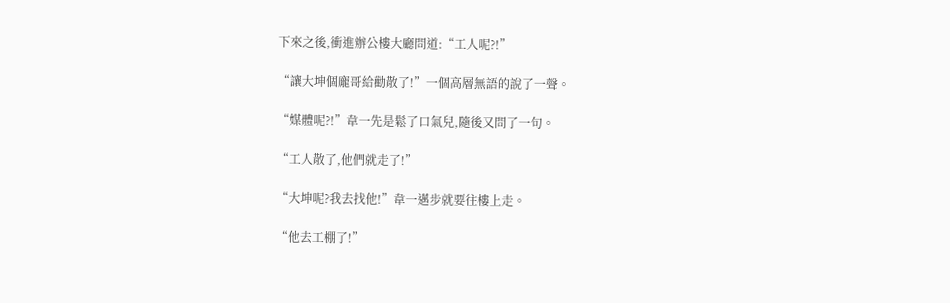下來之後,衝進辦公樓大廳問道:“工人呢?!”

“讓大坤個龐哥給勸散了!”一個高層無語的說了一聲。

“媒體呢?!”韋一先是鬆了口氣兒,隨後又問了一句。

“工人散了,他們就走了!”

“大坤呢?我去找他!”韋一邁步就要往樓上走。

“他去工棚了!”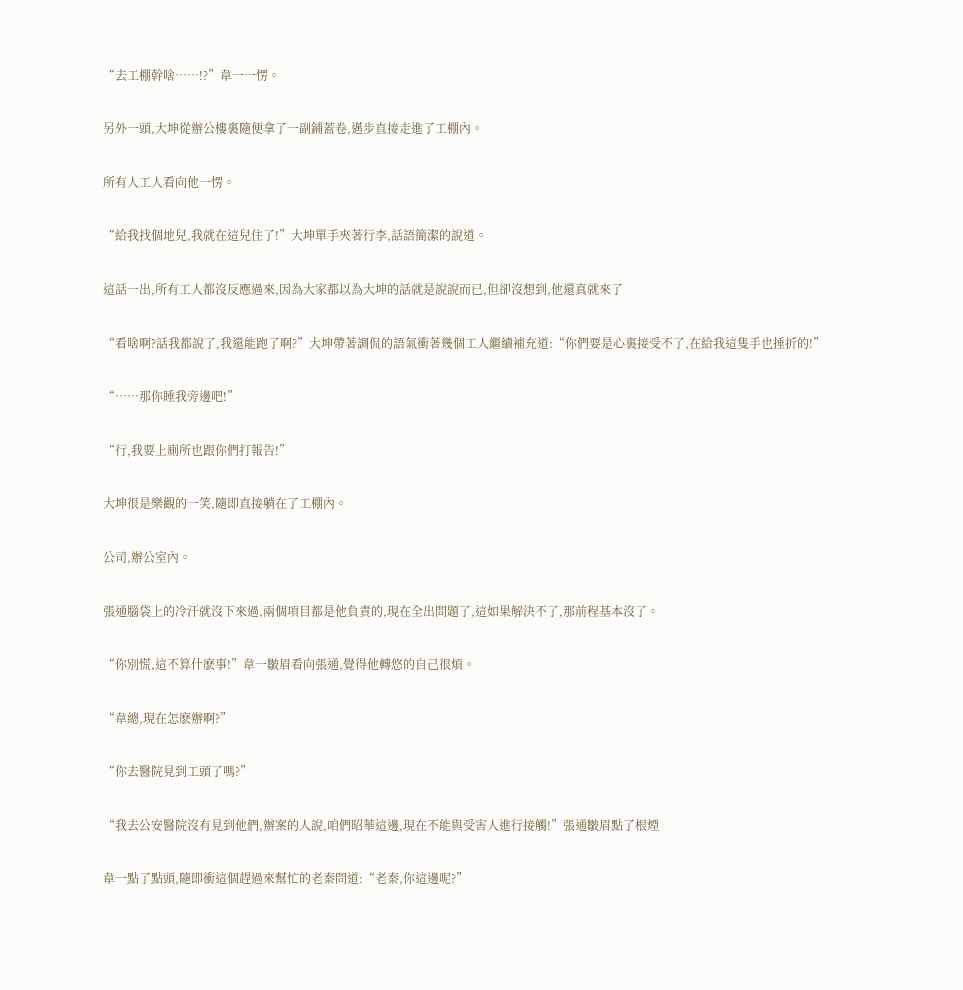“去工棚幹啥……!?”韋一一愣。

另外一頭,大坤從辦公樓裏隨便拿了一副鋪蓋卷,邁步直接走進了工棚內。

所有人工人看向他一愣。

“給我找個地兒,我就在這兒住了!”大坤單手夾著行李,話語簡潔的說道。

這話一出,所有工人都沒反應過來,因為大家都以為大坤的話就是說說而已,但卻沒想到,他還真就來了

“看啥啊?話我都說了,我還能跑了啊?”大坤帶著調侃的語氣衝著幾個工人繼續補充道:“你們要是心裏接受不了,在給我這隻手也捶折的!”

“……那你睡我旁邊吧!”

“行,我要上廁所也跟你們打報告!”

大坤很是樂觀的一笑,隨即直接躺在了工棚內。

公司,辦公室內。

張通腦袋上的冷汗就沒下來過,兩個項目都是他負責的,現在全出問題了,這如果解決不了,那前程基本沒了。

“你別慌,這不算什麽事!”韋一皺眉看向張通,覺得他轉悠的自己很煩。

“韋總,現在怎麽辦啊?”

“你去醫院見到工頭了嗎?”

“我去公安醫院沒有見到他們,辦案的人說,咱們昭華這邊,現在不能與受害人進行接觸!”張通皺眉點了根煙

韋一點了點頭,隨即衝這個趕過來幫忙的老秦問道:“老秦,你這邊呢?”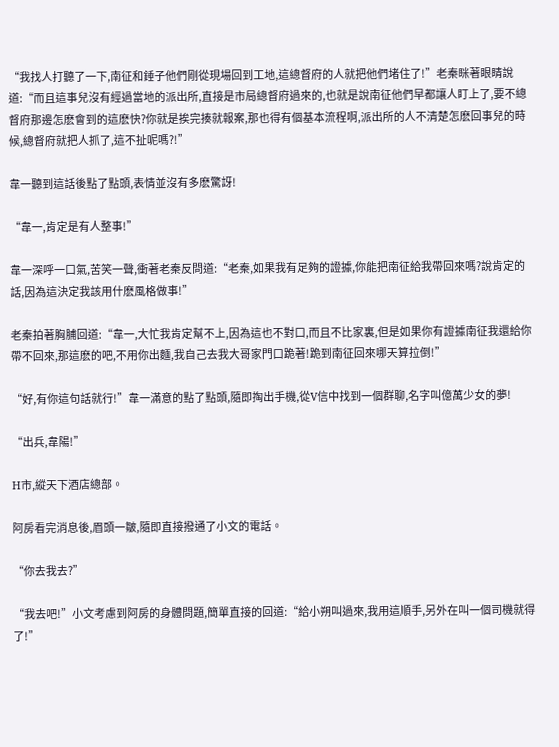“我找人打聽了一下,南征和錘子他們剛從現場回到工地,這總督府的人就把他們堵住了!”老秦眯著眼睛說道:“而且這事兒沒有經過當地的派出所,直接是市局總督府過來的,也就是說南征他們早都讓人盯上了,要不總督府那邊怎麽會到的這麽快?你就是挨完揍就報案,那也得有個基本流程啊,派出所的人不清楚怎麽回事兒的時候,總督府就把人抓了,這不扯呢嗎?!”

韋一聽到這話後點了點頭,表情並沒有多麽驚訝!

“韋一,肯定是有人整事!”

韋一深呼一口氣,苦笑一聲,衝著老秦反問道:“老秦,如果我有足夠的證據,你能把南征給我帶回來嗎?說肯定的話,因為這決定我該用什麽風格做事!”

老秦拍著胸脯回道:“韋一,大忙我肯定幫不上,因為這也不對口,而且不比家裏,但是如果你有證據南征我還給你帶不回來,那這麽的吧,不用你出麵,我自己去我大哥家門口跪著!跪到南征回來哪天算拉倒!”

“好,有你這句話就行!”韋一滿意的點了點頭,隨即掏出手機,從V信中找到一個群聊,名字叫億萬少女的夢!

“出兵,韋陽!”

H市,縱天下酒店總部。

阿房看完消息後,眉頭一皺,隨即直接撥通了小文的電話。

“你去我去?”

“我去吧!”小文考慮到阿房的身體問題,簡單直接的回道:“給小朔叫過來,我用這順手,另外在叫一個司機就得了!”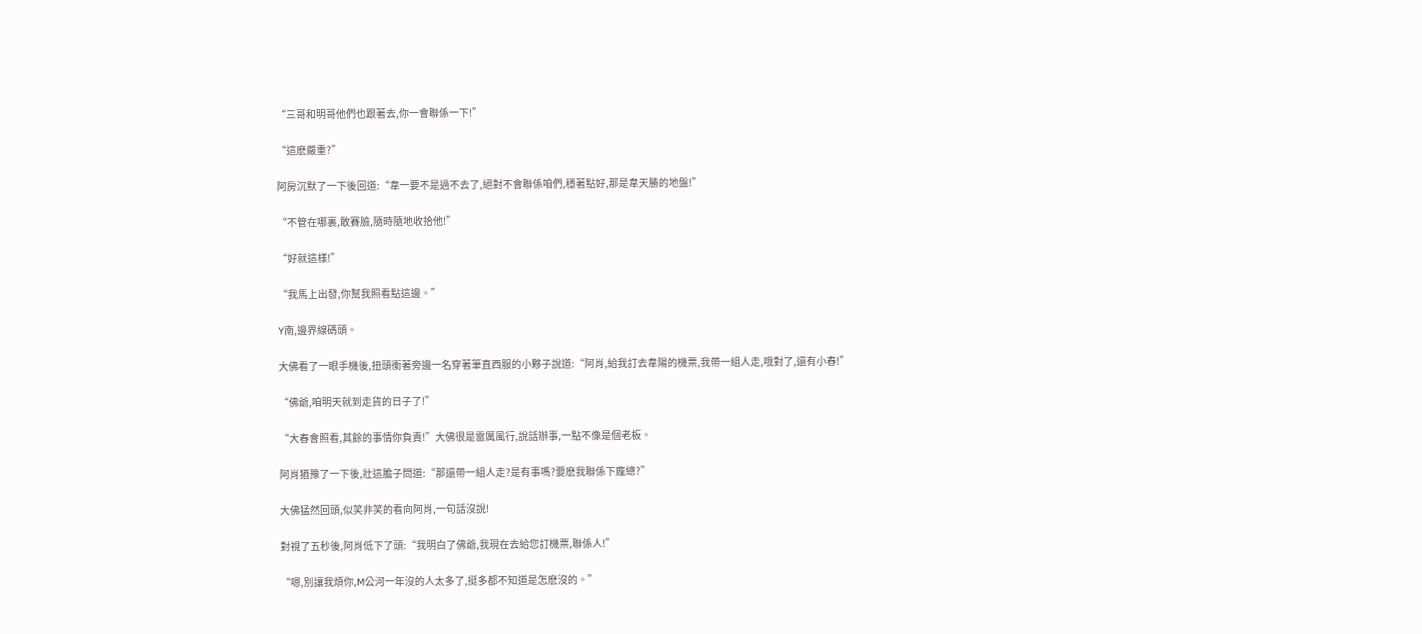“三哥和明哥他們也跟著去,你一會聯係一下!”

“這麽嚴重?”

阿房沉默了一下後回道:“韋一要不是過不去了,絕對不會聯係咱們,穩著點好,那是韋天勝的地盤!”

“不管在哪裏,敢賽臉,隨時隨地收拾他!”

“好就這樣!”

“我馬上出發,你幫我照看點這邊。”

Y南,邊界線碼頭。

大佛看了一眼手機後,扭頭衝著旁邊一名穿著筆直西服的小夥子說道:“阿肖,給我訂去韋陽的機票,我帶一組人走,哦對了,還有小春!”

“佛爺,咱明天就到走貨的日子了!”

“大春會照看,其餘的事情你負責!”大佛很是雷厲風行,說話辦事,一點不像是個老板。

阿肖猶豫了一下後,壯這膽子問道:“那還帶一組人走?是有事嗎?要麽我聯係下龐總?”

大佛猛然回頭,似笑非笑的看向阿肖,一句話沒說!

對視了五秒後,阿肖低下了頭:“我明白了佛爺,我現在去給您訂機票,聯係人!”

“嗯,別讓我煩你,M公河一年沒的人太多了,挺多都不知道是怎麽沒的。”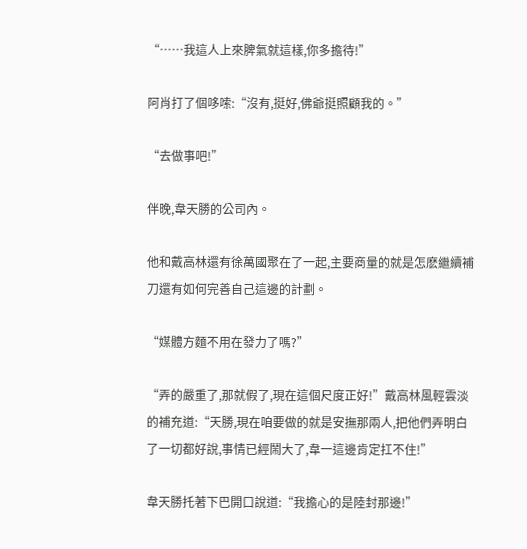“……我這人上來脾氣就這樣,你多擔待!”

阿肖打了個哆嗦:“沒有,挺好,佛爺挺照顧我的。”

“去做事吧!”

伴晚,韋天勝的公司內。

他和戴高林還有徐萬國聚在了一起,主要商量的就是怎麽繼續補刀還有如何完善自己這邊的計劃。

“媒體方麵不用在發力了嗎?”

“弄的嚴重了,那就假了,現在這個尺度正好!”戴高林風輕雲淡的補充道:“天勝,現在咱要做的就是安撫那兩人,把他們弄明白了一切都好說,事情已經鬧大了,韋一這邊肯定扛不住!”

韋天勝托著下巴開口說道:“我擔心的是陸封那邊!”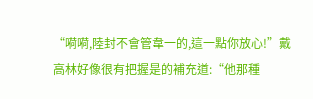“嗬嗬,陸封不會管韋一的,這一點你放心!”戴高林好像很有把握是的補充道:“他那種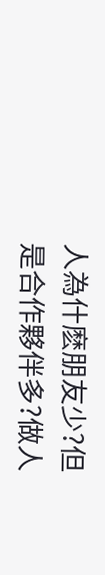人為什麽朋友少?但是合作夥伴多?做人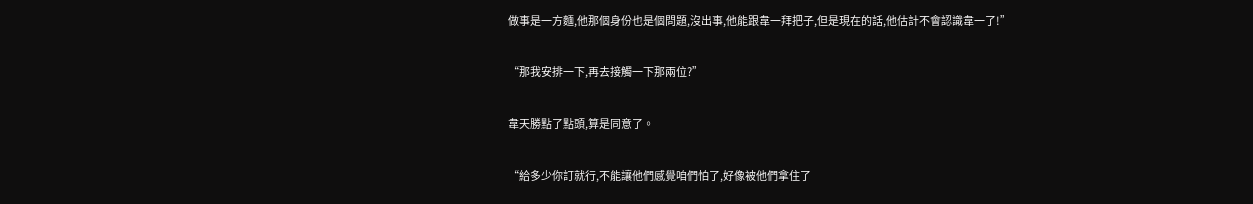做事是一方麵,他那個身份也是個問題,沒出事,他能跟韋一拜把子,但是現在的話,他估計不會認識韋一了!”

“那我安排一下,再去接觸一下那兩位?”

韋天勝點了點頭,算是同意了。

“給多少你訂就行,不能讓他們感覺咱們怕了,好像被他們拿住了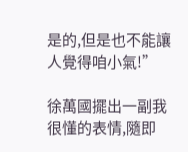是的,但是也不能讓人覺得咱小氣!”

徐萬國擺出一副我很懂的表情,隨即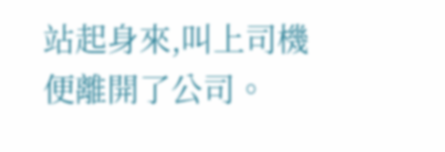站起身來,叫上司機便離開了公司。